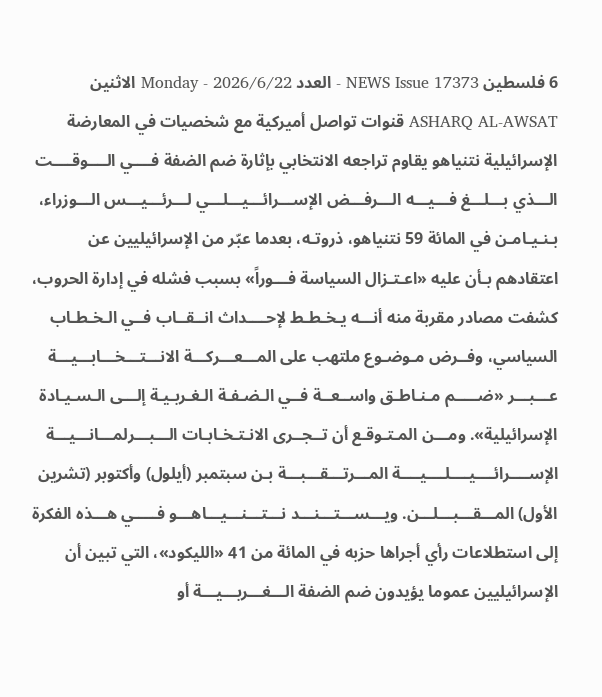6 فلسطين NEWS Issue 17373 - العدد Monday - 2026/6/22 الاثنين ASHARQ AL-AWSAT قنوات تواصل أميركية مع شخصيات في المعارضة الإسرائيلية نتنياهو يقاوم تراجعه الانتخابي بإثارة ضم الضفة فــــي الــــوقــــت الـــذي بـــلـــغ فـــيـــه الـــرفـــض الإســـرائـــيـــلـــي لـــرئـــيـــس الـــوزراء، بـنـيـامـن في المائة 59 نتنياهو، ذروتـه، بعدما عبّر من الإسرائيليين عن اعتقادهم بـأن عليه «اعـتـزال السياسة فـــوراً» بسبب فشله في إدارة الحروب، كشفت مصادر مقربة منه أنـــه يـخـطـط لإحــــداث انــقــاب فــي الـخـطـاب السياسي، وفــرض مـوضـوع ملتهب على المـــعـــركـــة الانـــتـــخـــابـــيـــة عـــبـــر «ضـــــم مـنـاطـق واســعــة فــي الـضـفـة الـغـربـيـة إلـــى الـسـيـادة الإسرائيلية». ومـــن المـتـوقـع أن تــجــرى الانـتـخـابـات الـــبـــرلمـــانـــيـــة الإســــرائــــيــــلــــيــــة المـــرتـــقـــبـــة بـن سبتمبر (أيلول) وأكتوبر (تشرين الأول) المـــقـــبـــلـــن. ويـــســـتـــنـــد نـــتـــنـــيـــاهـــو فـــــي هـــذه الفكرة إلى استطلاعات رأي أجراها حزبه في المائة من 41 «الليكود»، التي تبين أن الإسرائيليين عموما يؤيدون ضم الضفة الـــغـــربـــيـــة أو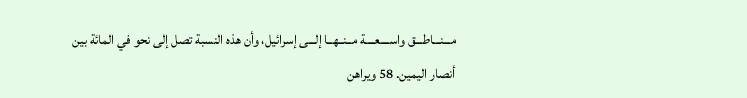مـــنـــاطـــق واســــعــــة مــنــهــا إلـــى إسرائيل، وأن هذه النسبة تصل إلى نحو في المائة بين أنصار اليمين. 58 ويراهن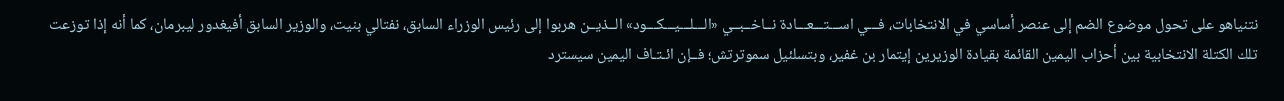نتنياهو على تحول موضوع الضم إلى عنصر أساسي في الانتخابات، فـــي اســـتـــعـــادة نــاخــبــي «الـــلـــيـــكـــود» الــذيــن هربوا إلى رئيس الوزراء السابق، نفتالي بنيت، والوزير السابق أفيغدور ليبرمان، كما أنه إذا توزعت تلك الكتلة الانتخابية بين أحزاب اليمين القائمة بقيادة الوزيرين إيتمار بن غفير، وبتسلئيل سموترتش؛ فــإن ائـتـاف اليمين سيسترد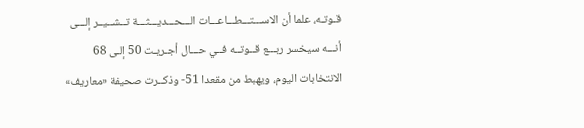قـوتـه، علما أن الاســـتـــطـــاعـــات الـــحـــديـــثـــة تــشــيــر إلـــى أنـــه سيخسر ربـــع قــوتــه فــي حـــال أجـريـت 50 إلـى 68 الانتخابات اليوم، ويهبط من مقعدا 51- وذكــرت صحيفة «معاريف»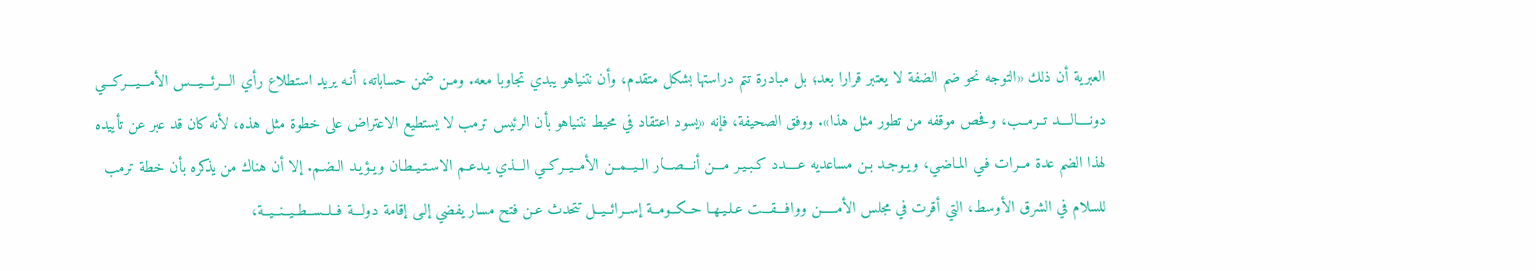العبرية أن ذلك «التوجه نحو ضم الضفة لا يعتبر قرارا بعد؛ بل مبادرة تتم دراستها بشكل متقدم، وأن نتنياهو يبدي تجاوبا معه. ومـن ضمن حساباته، أنـه يريد استطلاع رأي الـــرئـــيـــس الأمـــيـــركـــي دونــــالــــد تــرمــب، وفحص موقفه من تطور مثل هذا». ووفق الصحيفة، فإنه «يسود اعتقاد في محيط نتنياهو بأن الرئيس ترمب لا يستطيع الاعتراض على خطوة مثل هذه، لأنه كان قد عبر عن تأييده لهذا الضم عدة مــرات فـي المـاضـي، ويـوجـد بـن مساعديه عــــدد كـبـيـر مـــن أنـــصـــار الــيــمــن الأمــيــركــي الـــذي يـدعـم الاسـتـيـطـان ويـؤيـد الـضـم. إلا أن هناك من يذكره بأن خطة ترمب للسلام في الشرق الأوسط، التي أقرت في مجلس الأمـــــن ووافـــقـــت عـلـيـهـا حــكــومــة إســرائــيــل تتحدث عـن فتح مسار يفضي إلـى إقامة دولـــة فــلــســطــيــنــيــة،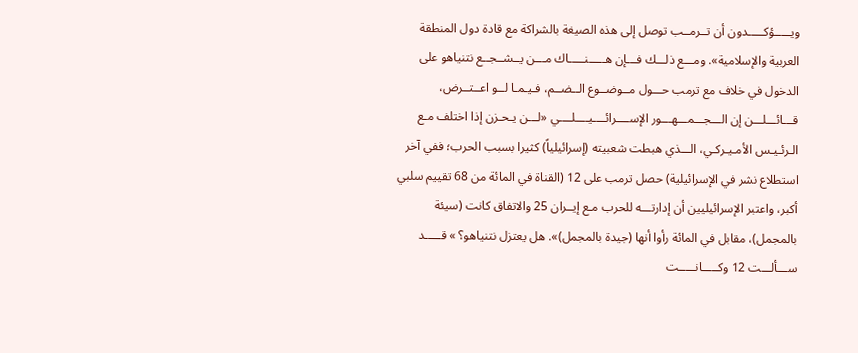ويـــــؤكـــــدون أن تــرمــب توصل إلى هذه الصيغة بالشراكة مع قادة دول المنطقة العربية والإسلامية». ومـــع ذلـــك فـــإن هـــــنـــــاك مـــن يــشــجــع نتنياهو على الدخول في خلاف مع ترمب حـــول مــوضــوع الــضــم، فـيـمـا لــو اعــتــرض، قـــائـــلـــن إن الـــجـــمـــهـــور الإســــرائــــيــــلــــي «لـــن يـحـزن إذا اختلف مـع الـرئـيـس الأمـيـركـي، الـــذي هبطت شعبيته (إسرائيلياً) كثيرا بسبب الحرب؛ ففي آخر استطلاع نشر في الإسرائيلية) حصل ترمب على 12 (القناة في المائة من 68 تقييم سلبي أكبر، واعتبر الإسرائيليين أن إدارتـــه للحرب مـع إيــران 25 والاتفاق كانت (سيئة بالمجمل)، مقابل في المائة رأوا أنها (جيدة بالمجمل)». هل يعتزل نتنياهو؟ » قـــــد ســـألـــت 12 وكـــــانـــــت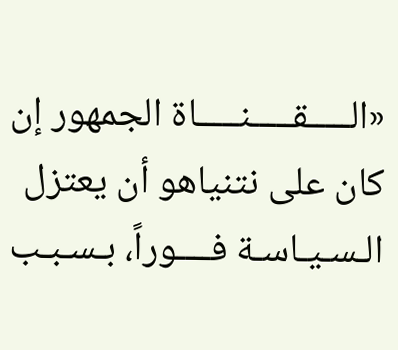«الـــــقـــــنـــــاة الجمهور إن كان على نتنياهو أن يعتزل الـسـيـاسـة فــــوراً، بـسـبـب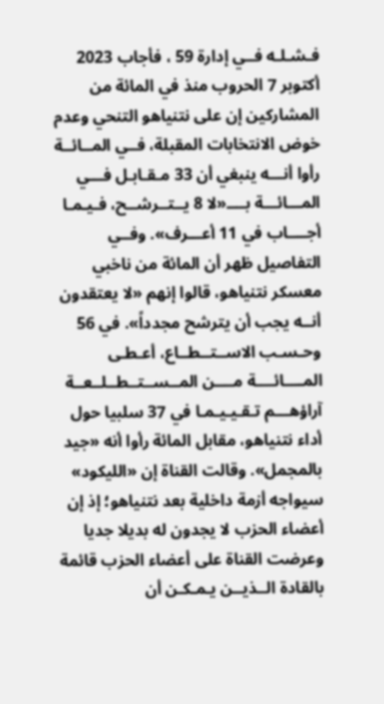فـشـلـه فــي إدارة 59 ، فأجاب 2023 أكتوبر 7 الحروب منذ في المائة من المشاركين إن على نتنياهو التنحي وعدم خوض الانتخابات المقبلة، فــي المــائــة رأوا أنـــه ينبغي أن 33 مـقـابـل فـــي المـــائـــة بــــ«لا 8 يــتــرشــح، فـيـمـا أجــــاب في 11 أعـــرف». وفــي التفاصيل ظهر أن المائة من ناخبي معسكر نتنياهو، قالوا إنهم «لا يعتقدون أنــه يجب أن يترشح مجدداً». في 56 وحـسـب الاســتــطــاع، أعـطـى المــــائــــة مــــن المــســتــطــلــعــة آراؤهـــم تـقـيـيـمـا في 37 سلبيا حول أداء نتنياهو، مقابل المائة رأوا أنه «جيد بالمجمل». وقالت القناة إن «الليكود» سيواجه أزمة داخلية بعد نتنياهو؛ إذ إن أعضاء الحزب لا يجدون له بديلا جديا وعرضت القناة على أعضاء الحزب قائمة بالقادة الــذيــن يـمـكـن أن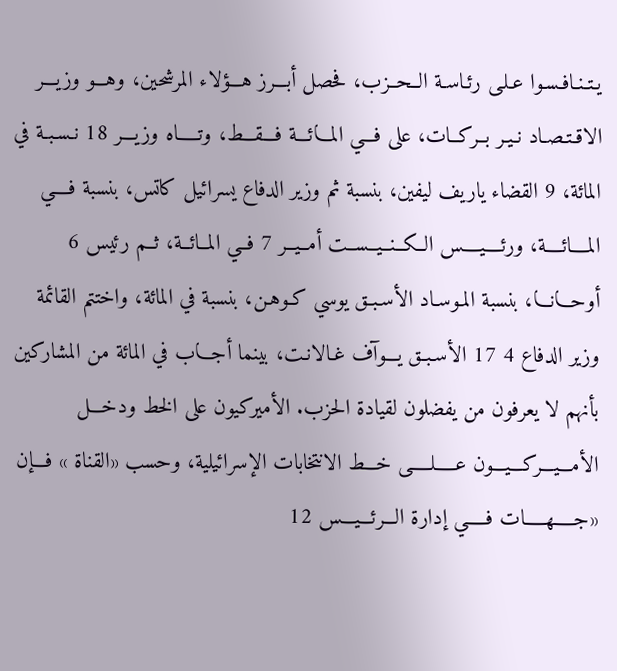يـتـنـافـسـوا عـلـى رئـاسـة الــحــزب، فحصل أبـــرز هـــؤلاء المرشحين، وهـــو وزيـــر الاقـتـصـاد نـيـر بــركــات، على فـــي المـــائـــة فـــقـــط، وتـــــاه وزيـــر 18 نـسـبـة في المائة، 9 القضاء ياريف ليفين، بنسبة ثم وزير الدفاع يسرائيل كاتس، بنسبة فــــي المــــائــــة، ورئــــيــــس الــكــنــيــســت أمــيــر 7 فــي المــائــة، ثــم رئيس 6 أوحـــانـــا، بنسبة المـوسـاد الأسـبـق يوسي كـوهـن، بنسبة في المائة، واختتم القائمة وزير الدفاع 4 17 الأسـبـق يـــوآف غـالانـت، بينما أجـــاب في المائة من المشاركين بأنهم لا يعرفون من يفضلون لقيادة الحزب. الأميركيون على الخط ودخـــل الأمـــيـــركـــيـــون عـــــلـــــى خـــط الانتخابات الإسرائيلية، وحسب «القناة » فـــإن «جـــــهـــــات فـــــي إدارة الـــرئـــيـــس 12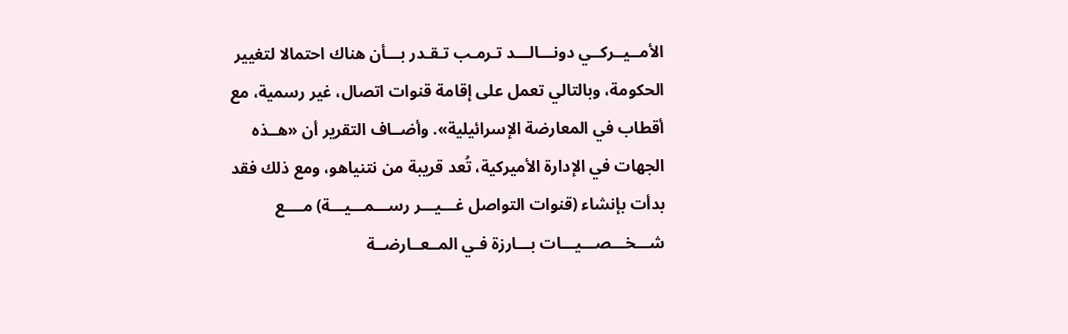الأمــيــركــي دونـــالـــد تـرمـب تـقـدر بـــأن هناك احتمالا لتغيير الحكومة، وبالتالي تعمل على إقامة قنوات اتصال، غير رسمية، مع أقطاب في المعارضة الإسرائيلية». وأضــاف التقرير أن «هــذه الجهات في الإدارة الأميركية، تُعد قريبة من نتنياهو، ومع ذلك فقد بدأت بإنشاء (قنوات التواصل غـــيـــر رســـمـــيـــة) مــــع شـــخـــصـــيـــات بـــارزة فـي المــعــارضــة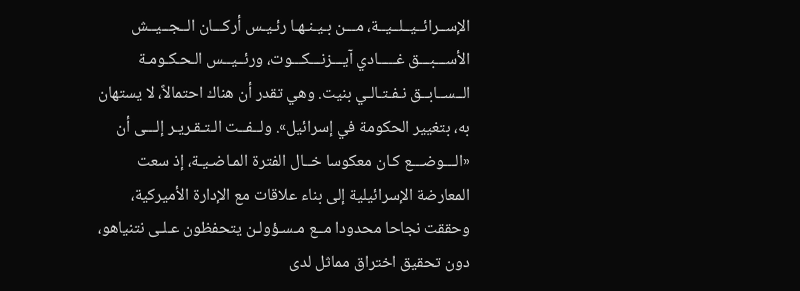الإســرائــيــلــيــة، مـــن بـيـنـهـا رئـيـس أركـــان الــجــيــش الأســـبـــق غـــــادي آيـــزنـــكـــوت، ورئــيــس الـحـكـومـة الــســابــق نـفـتـالـي بنيت. وهي تقدر أن هناك احتمالاً، لا يستهان به، بتغيير الحكومة في إسرائيل». ولــفــت الـتـقـريـر إلـــى أن «الـــوضـــع كـان معكوسا خــال الفترة المـاضـيـة، إذ سعت المعارضة الإسرائيلية إلى بناء علاقات مع الإدارة الأميركية، وحققت نجاحا محدودا مــع مـسـؤولـن يتحفظون عـلـى نتنياهو، دون تحقيق اختراق مماثل لدى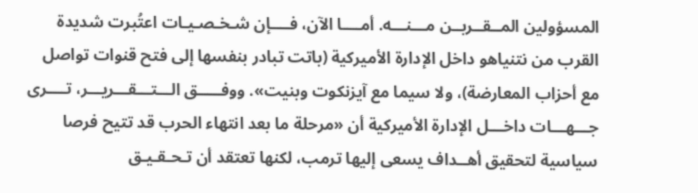المسؤولين المــقــربــن مـــنـــه. أمــــا الآن، فــــإن شـخـصـيـات اعتُبرت شديدة القرب من نتنياهو داخل الإدارة الأميركية (باتت تبادر بنفسها إلى فتح قنوات تواصل مع أحزاب المعارضة)، ولا سيما مع آيزنكوت وبنيت». ووفـــــق الـــتـــقـــريـــر، تــــرى جـــهـــات داخـــل الإدارة الأميركية أن «مرحلة ما بعد انتهاء الحرب قد تتيح فرصا سياسية لتحقيق أهــداف يسعى إليها ترمب، لكنها تعتقد أن تـحـقـيـق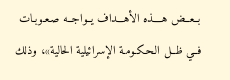بــعــض هــــذه الأهـــداف يــواجــه صـعـوبـات فــي ظــل الـحـكـومـة الإسرائيلية الحالية»، وذلك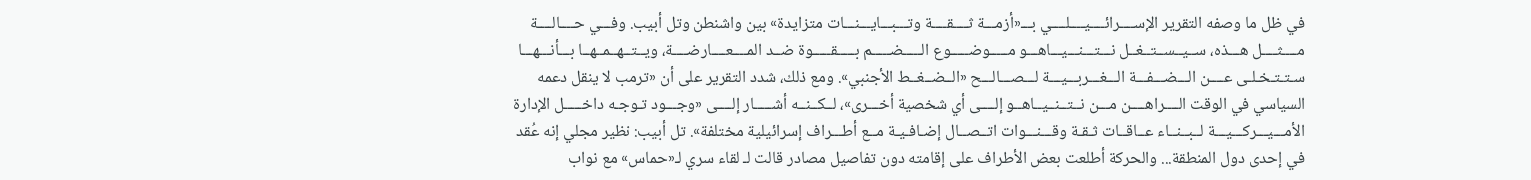في ظل ما وصفه التقرير الإســــرائــــيــــلــــي بـــ«أزمـــة ثــــقــــة وتـــبـــايـــنـــات متزايدة» بين واشنطن وتل أبيب. وفـــي حــــالــــة مــــثــــل هـــذه، ســيــســتــغــل نـــتـــنـــيـــاهـــو مـــــوضـــــوع الـــــضـــــم بـــــقـــــوة ضــد المــــعــــارضــــة، ويــتــهــمــهــا بـــأنـــهـــا سـتـتـخـلـى عــــن الـــضـــفـــة الـــغـــربـــيـــة لـــصـــالـــح «الــضــغــط الأجنبي». ومع ذلك، شدد التقرير على أن «ترمب لا ينقل دعمه السياسي في الوقت الــــراهــــن مـــن نــتــنــيــاهــو إلــــى أي شخصية أخـــرى»، لــكــنــه أشـــــار إلــــى «وجـــود تـوجـه داخـــــل الإدارة الأمـــيـــركـــيـــة لــبــنــاء عــاقــات ثـقـة وقـــنـــوات اتــصــال إضـافـيـة مــع أطـــراف إسرائيلية مختلفة». تل أبيب: نظير مجلي إنه عُقد في إحدى دول المنطقة... والحركة أطلعت بعض الأطراف على إقامته دون تفاصيل مصادر قالت لـ لقاء سري لـ«حماس» مع نواب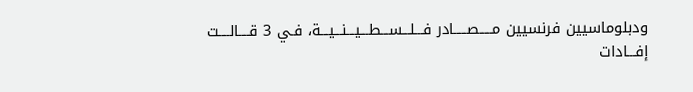ودبلوماسيين فرنسيين مـــــصـــــادر فـــلـــســـطـــيـــنـــيـــة، فـي 3 قــــالــــت إفـــادات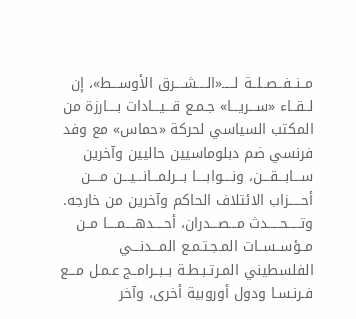مــنــفــصــلــة لـــــ«الــــشــــرق الأوســـط»، إن لــقــاء «ســـريـــا» جـمـع قـــيـــادات بــــارزة من المكتب السياسي لحركة «حماس» مع وفد فرنسي ضم دبلوماسيين حاليين وآخرين ســـابـــقـــن، ونــــوابــــا بـــرلمـــانـــيـــن مــــن أحـــــزاب الائتلاف الحاكم وآخرين من خارجه. وتـــــحـــــدث مـــصـــدران، أحــــدهــــمــــا مــن مــؤســســات المـجـتـمـع المـــدنـــي الفلسطيني المـرتـبـطـة بــبــرامــج عـمـل مـــع فـرنـسـا ودول أوروبية أخرى، وآخر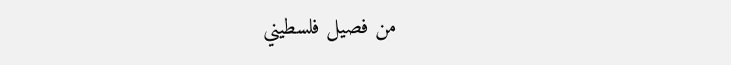من فصيل فلسطيني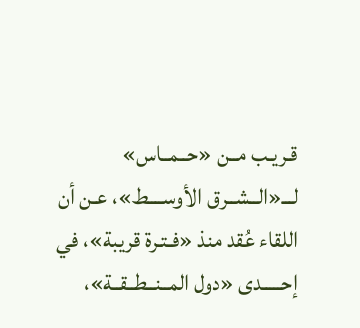قـريـب مــن «حــمــاس» لـــ«الــشــرق الأوســــط»، عـن أن اللقاء عُقد منذ «فـتـرة قريبة»، في إحـــــدى «دول المــنــطــقــة»،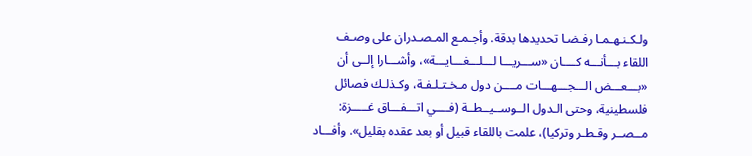ولـكـنـهـمـا رفـضـا تحديدها بدقة. وأجـمـع المـصـدران على وصـف اللقاء بـــأنـــه كــــان «ســـريـــا لـــلـــغـــايـــة»، وأشـــارا إلــى أن «بـــعـــض الـــجـــهـــات مــــن دول مـخـتـلـفـة، وكـذلـك فصائل فلسطينية، وحتى الـدول الــوســيــطــة (فــــي اتـــفـــاق غـــــزة: مــصــر وقـطـر وتركيا)، علمت باللقاء قبيل أو بعد عقده بقليل». وأفـــاد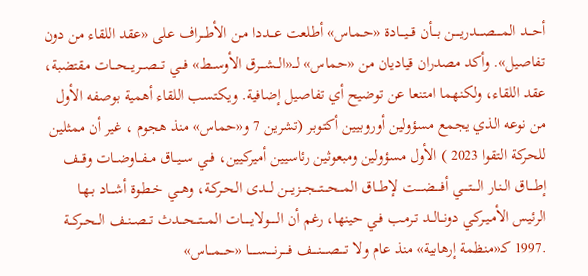أحـــد المــــصــــدريــــن بـــأن قـــيـــادة «حـمـاس» أطلعت عـــددا مـن الأطـــراف على «عقد اللقاء من دون تفاصيل». وأكد مصدران قياديان من «حماس» لـــ«الـــشـــرق الأوســـط» فـــي تـــصـــريـــحـــات مقتضبة، عقد اللقاء، ولكنهما امتنعا عن توضيح أي تفاصيل إضافية. ويكتسب اللقاء أهمية بوصفه الأول من نوعه الذي يجمع مسؤولين أوروبيين أكتوبر (تشرين 7 و«حماس» منذ هجوم ، غير أن ممثلين للحركة التقوا 2023 ) الأول مسؤولين ومبعوثين رئاسيين أميركيين، فــي ســيــاق مــفــاوضــات وقـــف إطــــاق الـنـار الــــتــــي أفــــضــــت لإطـــاق المـــحـــتـــجـــزيـــن لـــدى الـحـركـة، وهـــي خـطـوة أشـــاد بـهـا الرئيس الأمـيـركـي دونــالــد تـرمـب فـي حينها، رغم أن الـــــولايـــــات المـــتـــحـــدث تــصــنــف الــحــركــة .1997 كـ«منظمة إرهابية» منذ عام ولا تــــصــــنــــف فـــــرنـــــســـــا «حـــمـــاس»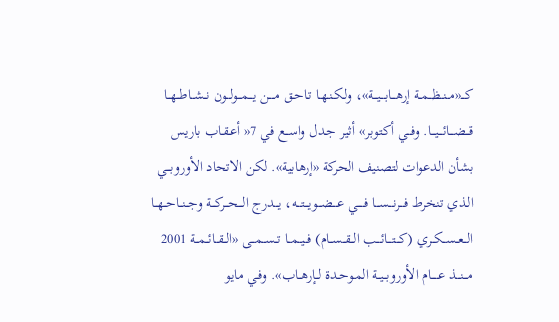كـــ«مــنــظــمــة إرهـــابـــيـــة»، ولـكـنـهـا تـاحـق مــــن يـــمـــولـــون نــشــاطــهــا قـــضـــائـــيـــا. وفـــي أكتوبر» أثير جـدل واســع في 7« أعـقـاب باريس بشأن الدعوات لتصنيف الحركة «إرهابية». لكن الاتحاد الأوروبـــي الـذي تنخرط فـــرنـــســـا فـــــي عـــضـــويـــتـــه، يـــدرج الـــحـــركـــة وجــنــاحــهــا الــعــســكــري (كـــتـــائـــب الــقــســام) فــيــمــا تــســمــى «الــقــائــمــة 2001 مـــنـــذ عـــــام الأوروبــيــة المـوحـدة لــإرهــاب». وفـي مايو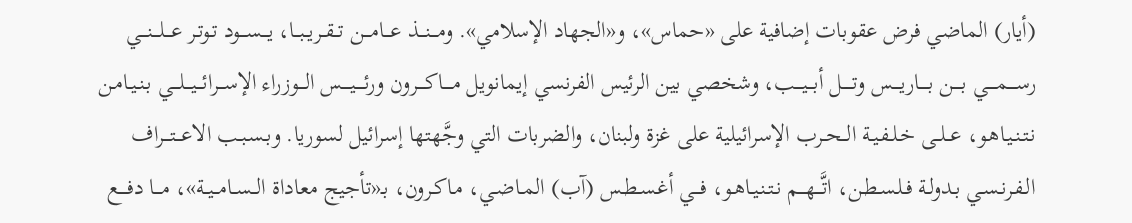(أيار) الماضي فرض عقوبات إضافية على «حماس»، و«الجهاد الإسلامي». ومـــنـــذ عـــامـــن تــقــريــبــا، يـــســـود تـوتـر عـــلـــنـــي رســــمــــي بــــن بــــاريــــس وتـــــل أبـــيـــب، وشخصي بين الرئيس الفرنسي إيمانويل مــــاكــــرون ورئــــيــــس الـــوزراء الإســـرائـــيـــلـــي بـنـيـامـن نـتـنـيـاهـو، عــلــى خـلـفـيـة الــحــرب الإسرائيلية على غزة ولبنان، والضربات التي وجَّهتها إسرائيل لسوريا. وبـسـبـب الاعـــتـــراف الـفـرنـسـي بـدولـة فـلـسـطـن، اتَّـــهـــم نـتـنـيـاهـو، فـــي أغـسـطـس (آب) المـاضـي، مـاكـرون، بـ«تأجيج معاداة الــســامــيــة»، مـــا دفــــع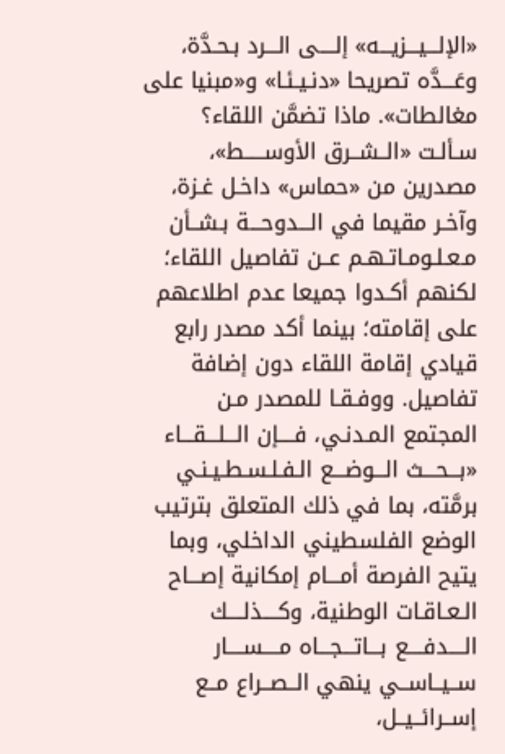«الإلـــيـــزيـــه» إلــــى الـــرد بـحـدَّة، وعَـــدَّه تصريحا «دنـيـئـا» و«مبنيا على مغالطات». ماذا تضمَّن اللقاء؟ سـألـت «الــشــرق الأوســـــط»، مصدرين من «حماس» داخـل غـزة، وآخـر مقيما في الـــدوحـــة بـشــأن مـعـلـومـاتـهـم عــن تفاصيل اللقاء؛ لكنهم أكـدوا جميعا عدم اطلاعهم على إقامته؛ بينما أكد مصدر رابع قيادي إقامة اللقاء دون إضافة تفاصيل. ووفـقـا للمصدر مـن المجتمع المـدنـي، فــــإن الـــلـــقـــاء «بـــحـــث الـــوضـــع الـفـلـسـطـيـنـي برمَّته، بما في ذلك المتعلق بترتيب الوضع الفلسطيني الداخلي، وبما يتيح الفرصة أمـــام إمكانية إصـــاح الـعـاقـات الوطنية، وكــــذلــــك الــــدفــــع بـــاتـــجـــاه مــــســــار ســيــاســي ينهي الــصــراع مــع إســرائــيــل،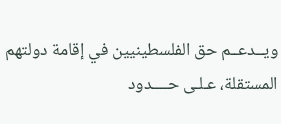ويــدعــم حق الفلسطينيين في إقامة دولتهم المستقلة، عـلـى حــــدود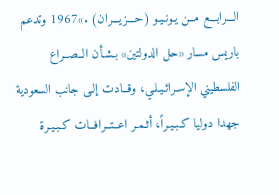الـــرابـــع مــن يـونـيـو (حـــزيـــران) .»1967 وتدعم باريس مسار «حل الدولتين» بـشـأن الــصــراع الفلسطيني الإسـرائـيـلـي، وقــادت إلـى جانب السعودية جهدا دوليا كـبـيـراً، أثـمـر اعــتــرافــات كـبـيـرة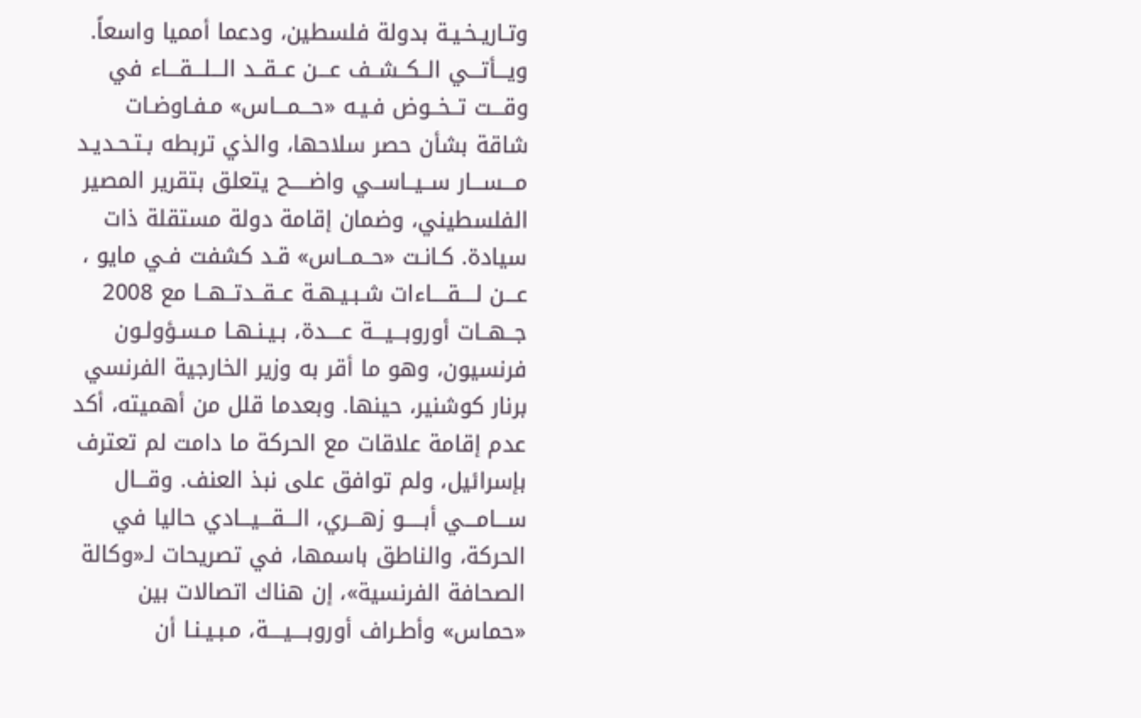وتـاريـخـيـة بدولة فلسطين، ودعما أمميا واسعاً. ويـــأتـــي الــكــشــف عـــن عــقــد الـــلـــقـــاء في وقـــت تــخــوض فـيـه «حـــمـــاس» مـفـاوضـات شاقة بشأن حصر سلاحها، والذي تربطه بـتـحـديـد مـــســـار ســيــاســي واضـــــح يتعلق بتقرير المصير الفلسطيني، وضمان إقامة دولة مستقلة ذات سيادة. كـانـت «حــمــاس» قـد كشفت فـي مايو ، عـــن لــــقــــاءات شـبـيـهـة عــقــدتــهــا مع 2008 جــهــات أوروبـــيـــة عــــدة، بـيـنـهـا مـسـؤولـون فرنسيون، وهو ما أقر به وزير الخارجية الفرنسي برنار كوشنير، حينها. وبعدما قلل من أهميته، أكد عدم إقامة علاقات مع الحركة ما دامت لم تعترف بإسرائيل، ولم توافق على نبذ العنف. وقـــال ســـامـــي أبـــــو زهـــري، الـــقـــيـــادي حاليا في الحركة، والناطق باسمها، في تصريحات لـ«وكالة الصحافة الفرنسية»، إن هناك اتصالات بين «حماس» وأطـراف أوروبــــيــــة، مـبـيـنـا أن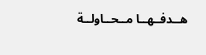هــدفــهــا مــحــاولــة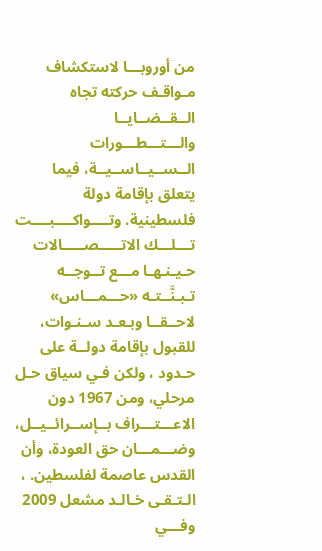من أوروبـــا لاستكشاف مـواقـف حركته تجاه الــقــضــايــا والـــتـــطـــورات الــســيــاســيــة، فيما يتعلق بإقامة دولة فلسطينية. وتــــواكــــبــــت تـــلـــك الاتـــــصـــــالات حـيـنـهـا مـــع تــوجــه تـبـنَّــتـه «حـــمـــاس» لاحــقــا وبـعـد سـنـوات، للقبول بإقامة دولــة على حـدود ، ولكن فـي سياق حـل مرحلي، ومن 1967 دون الاعـــتـــراف بــإســرائــيــل، وضـــمـــان حق العودة، وأن القدس عاصمة لفلسطين. ، الـتـقـى خـالـد مشعل 2009 وفـــي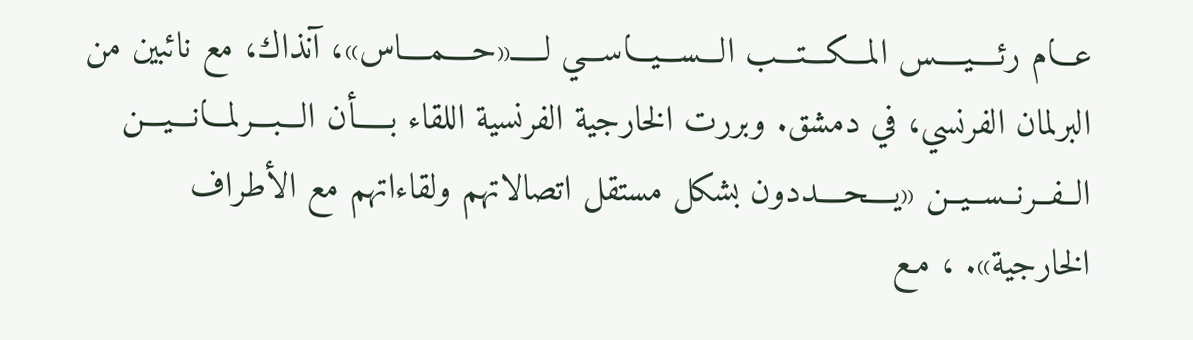عـــام رئــــيــــس المـــكـــتـــب الـــســـيـــاســـي لـــــ«حــــمــــاس»، آنذاك، مع نائبين من البرلمان الفرنسي، في دمشق. وبررت الخارجية الفرنسية اللقاء بـــــأن الـــبـــرلمـــانـــيـــن الــفــرنــســيــن «يــــحــــددون بشكل مستقل اتصالاتهم ولقاءاتهم مع الأطراف الخارجية». ، مـع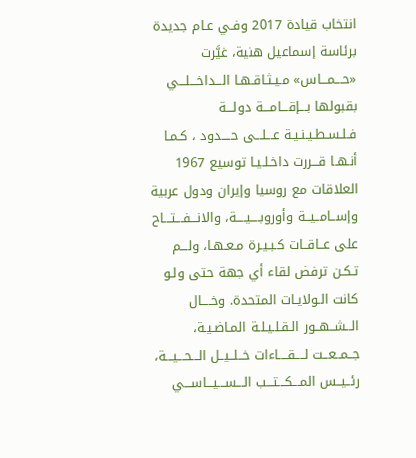انتخاب قيادة 2017 وفـي عـام جديدة برئاسة إسماعيل هنية، غيَّرت «حـــمـــاس» مـيـثـاقـهـا الـــداخـــلـــي بقبولها بـــإقـــامـــة دولـــة فـلـسـطـيـنـيـة عـــلـــى حــــدود ، كـمـا أنـهـا قـــررت داخـلـيـا توسيع 1967 العلاقات مع روسيا وإيران ودول عربية وإســامــيــة وأوروبــــيــــة، والانـــفـــتـــاح على عــاقــات كـبـيـرة مـعـهـا، ولـــم تـكـن ترفض لقاء أي جهة حتى ولـو كانت الـولايـات المتحدة. وخــــال الــشــهــور الـقـلـيـلـة المـاضـيـة، جــمــعــت لــــقــــاءات خــلــيــل الـــحـــيـــة، رئــيــس المـــكـــتـــب الـــســـيـــاســـي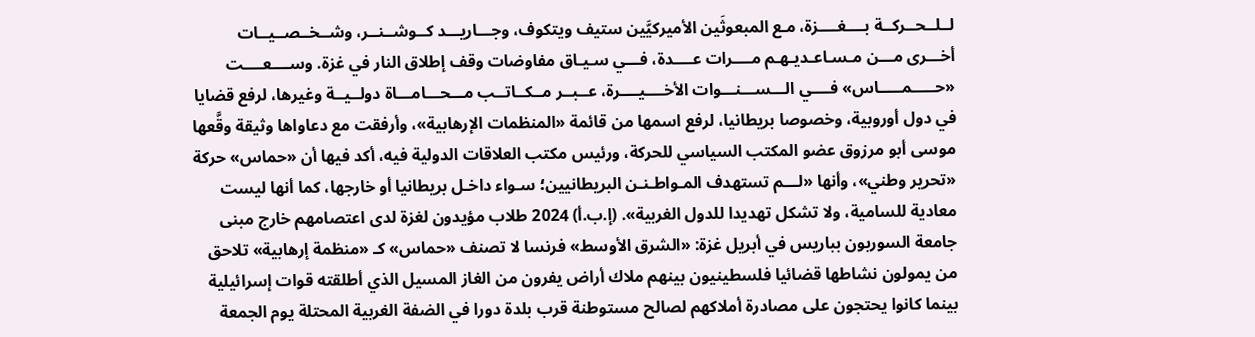لــلــحــركــة بــــغــــزة، مـع المبعوثَين الأميركيَّين ستيف ويتكوف، وجـــاريـــد كــوشــنــر، وشــخــصــيــات أخـــرى مـــن مـسـاعـديـهـم مــــرات عــــدة، فـــي سـيـاق مفاوضات وقف إطلاق النار في غزة. وســــعــــت «حـــــمـــــاس» فــــي الـــســـنـــوات الأخــــيــــرة، عــبــر مــكــاتــب مـــحـــامـــاة دولــيــة وغيرها، لرفع قضايا في دول أوروبية، وخصوصا بريطانيا، لرفع اسمها من قائمة «المنظمات الإرهابية»، وأرفقت مع دعاواها وثيقة وقَّعها موسى أبو مرزوق عضو المكتب السياسي للحركة، ورئيس مكتب العلاقات الدولية فيه، أكد فيها أن «حماس» حركة «تحرير وطني»، وأنها «لـــم تستهدف المـواطـنـن البريطانيين؛ سـواء داخـل بريطانيا أو خارجها، كما أنها ليست معادية للسامية، ولا تشكل تهديدا للدول الغربية». (إ.ب.أ) 2024 طلاب مؤيدون لغزة لدى اعتصامهم خارج مبنى جامعة السوربون بباريس في أبريل غزة: «الشرق الأوسط» فرنسا لا تصنف «حماس» كـ «منظمة إرهابية» تلاحق من يمولون نشاطها قضائيا فلسطينيون بينهم ملاك أراض يفرون من الغاز المسيل الذي أطلقته قوات إسرائيلية بينما كانوا يحتجون على مصادرة أملاكهم لصالح مستوطنة قرب بلدة دورا في الضفة الغربية المحتلة يوم الجمعة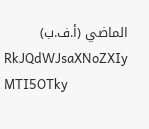الماضي (أ.ف.ب)
RkJQdWJsaXNoZXIy MTI5OTky